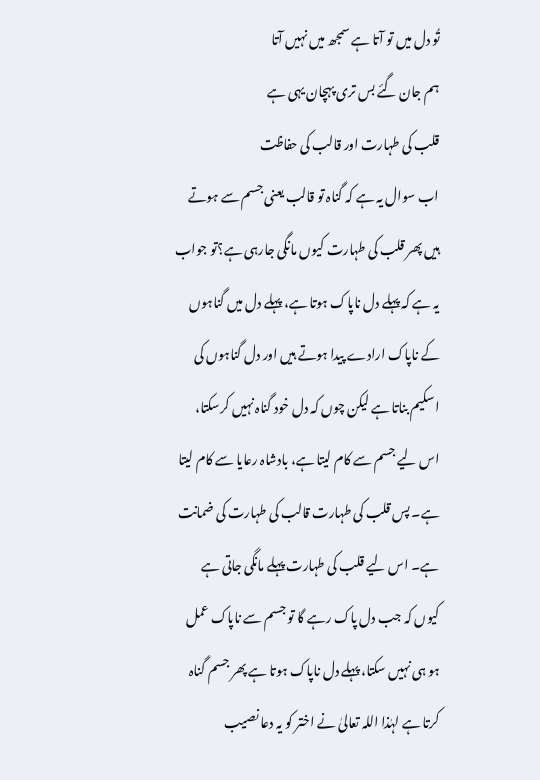تُو دل میں تو آتا ہے سمجھ میں نہیں آتا
ہم جان گئے بس تری پہچان یہی ہے
قلب کی طہارت اور قالب کی حفاظت
اب سوال یہ ہے کہ گناہ تو قالب یعنی جسم سے ہوتے ہیں پھر قلب کی طہارت کیوں مانگی جارہی ہے؟تو جواب یہ ہے کہ پہلے دل ناپاک ہوتا ہے، پہلے دل میں گناہوں کے ناپاک ارادے پیدا ہوتے ہیں اور دل گناہوں کی اسکیم بناتا ہے لیکن چوں کہ دل خود گناہ نہیں کرسکتا، اس لیے جسم سے کام لیتا ہے، بادشاہ رعایا سے کام لیتا ہے۔ پس قلب کی طہارت قالب کی طہارت کی ضمانت ہے۔ اس لیے قلب کی طہارت پہلے مانگی جاتی ہے کیوں کہ جب دل پاک رہے گا تو جسم سے ناپاک عمل ہو ہی نہیں سکتا، پہلے دل ناپاک ہوتا ہے پھر جسم گناہ کرتا ہے لہٰذا اللہ تعالیٰ نے اختر کو یہ دعا نصیب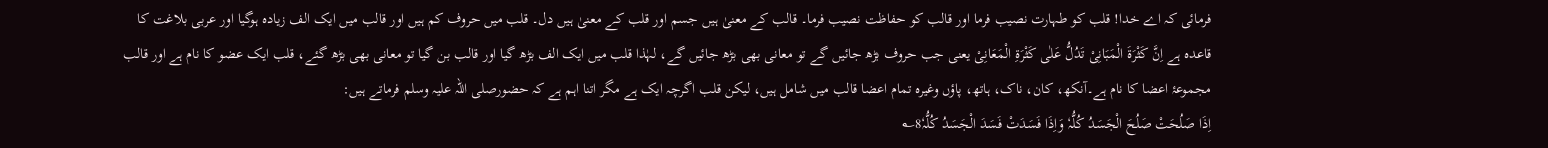فرمائی کہ اے خدا! قلب کو طہارت نصیب فرما اور قالب کو حفاظت نصیب فرما۔ قالب کے معنیٰ ہیں جسم اور قلب کے معنیٰ ہیں دل۔ قلب میں حروف کم ہیں اور قالب میں ایک الف زیادہ ہوگیا اور عربی بلاغت کا قاعدہ ہے اِنَّ کَثْرَۃَ الْمَبَانِیْ تَدُلُّ عَلٰی کَثْرَۃِ الْمَعَانِیْ یعنی جب حروف بڑھ جائیں گے تو معانی بھی بڑھ جائیں گے، لہٰذا قلب میں ایک الف بڑھ گیا اور قالب بن گیا تو معانی بھی بڑھ گئے، قلب ایک عضو کا نام ہے اور قالب مجموعۂ اعضا کا نام ہے۔آنکھ، کان، ناک، ہاتھ، پاؤں وغیرہ تمام اعضا قالب میں شامل ہیں، لیکن قلب اگرچہ ایک ہے مگر اتنا اہم ہے کہ حضورصلی اللہ علیہ وسلم فرماتے ہیں:
اِذَا صَلُحَتْ صَلُحَ الْجَسَدُ کُلُّہٗ وَاِذَا فَسَدَتْ فَسَدَ الْجَسَدُ کُلُّہٗ8؎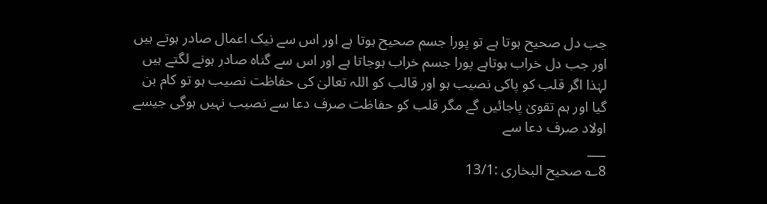جب دل صحیح ہوتا ہے تو پورا جسم صحیح ہوتا ہے اور اس سے نیک اعمال صادر ہوتے ہیں اور جب دل خراب ہوتاہے پورا جسم خراب ہوجاتا ہے اور اس سے گناہ صادر ہونے لگتے ہیں لہٰذا اگر قلب کو پاکی نصیب ہو اور قالب کو اللہ تعالیٰ کی حفاظت نصیب ہو تو کام بن گیا اور ہم تقویٰ پاجائیں گے مگر قلب کو حفاظت صرف دعا سے نصیب نہیں ہوگی جیسے اولاد صرف دعا سے
___
8؎ صحیح البخاری :13/1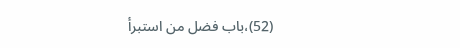(52)،باب فضل من استبرأ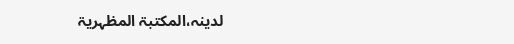لدینہ،المکتبۃ المظہریۃ